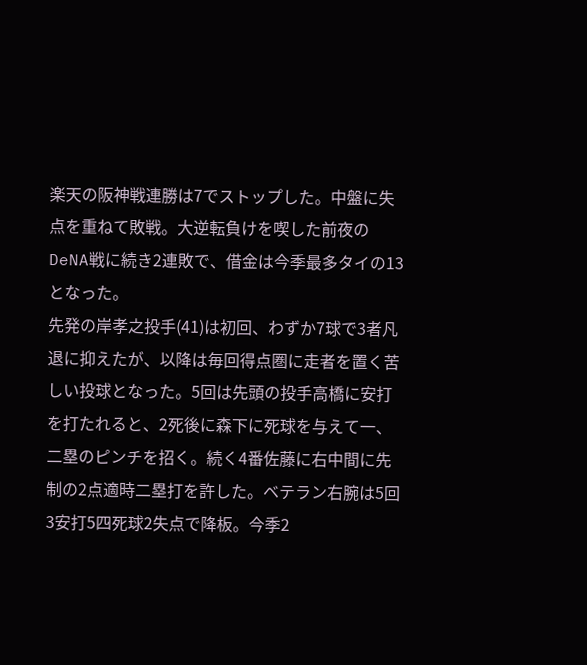楽天の阪神戦連勝は7でストップした。中盤に失点を重ねて敗戦。大逆転負けを喫した前夜のDeNA戦に続き2連敗で、借金は今季最多タイの13となった。
先発の岸孝之投手(41)は初回、わずか7球で3者凡退に抑えたが、以降は毎回得点圏に走者を置く苦しい投球となった。5回は先頭の投手高橋に安打を打たれると、2死後に森下に死球を与えて一、二塁のピンチを招く。続く4番佐藤に右中間に先制の2点適時二塁打を許した。ベテラン右腕は5回3安打5四死球2失点で降板。今季2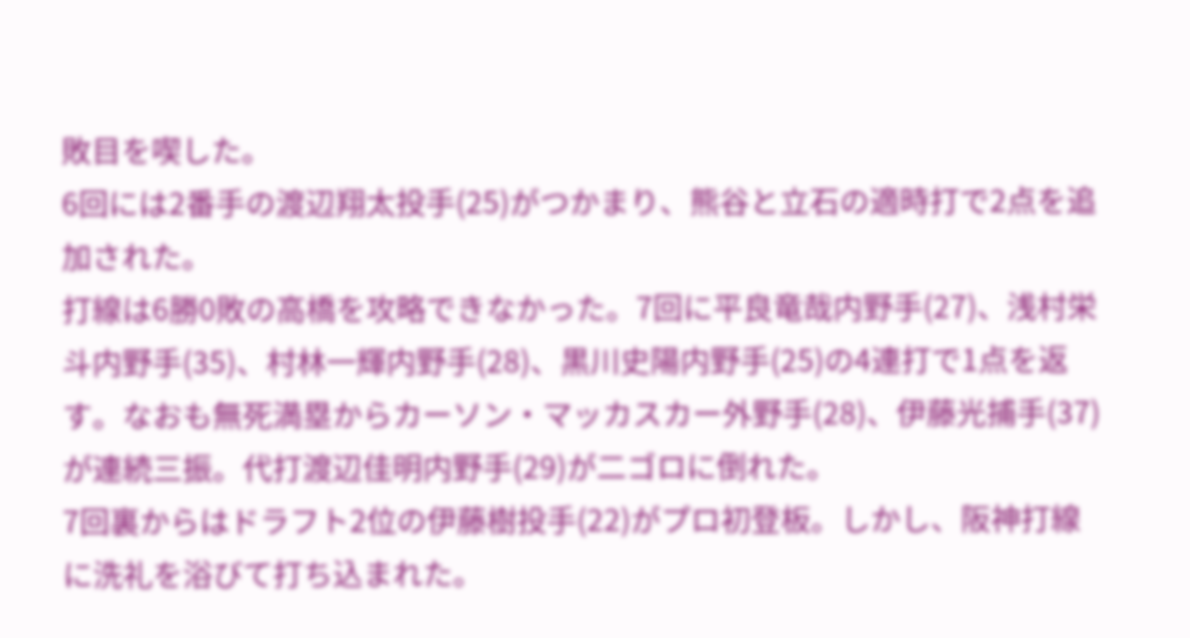敗目を喫した。
6回には2番手の渡辺翔太投手(25)がつかまり、熊谷と立石の適時打で2点を追加された。
打線は6勝0敗の高橋を攻略できなかった。7回に平良竜哉内野手(27)、浅村栄斗内野手(35)、村林一輝内野手(28)、黒川史陽内野手(25)の4連打で1点を返す。なおも無死満塁からカーソン・マッカスカー外野手(28)、伊藤光捕手(37)が連続三振。代打渡辺佳明内野手(29)が二ゴロに倒れた。
7回裏からはドラフト2位の伊藤樹投手(22)がプロ初登板。しかし、阪神打線に洗礼を浴びて打ち込まれた。